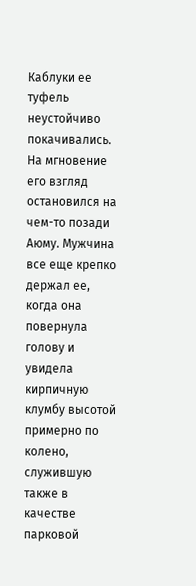Каблуки ее туфель неустойчиво покачивались. На мгновение его взгляд остановился на чем-то позади Аюму. Мужчина все еще крепко держал ее, когда она повернула голову и увидела кирпичную клумбу высотой примерно по колено, служившую также в качестве парковой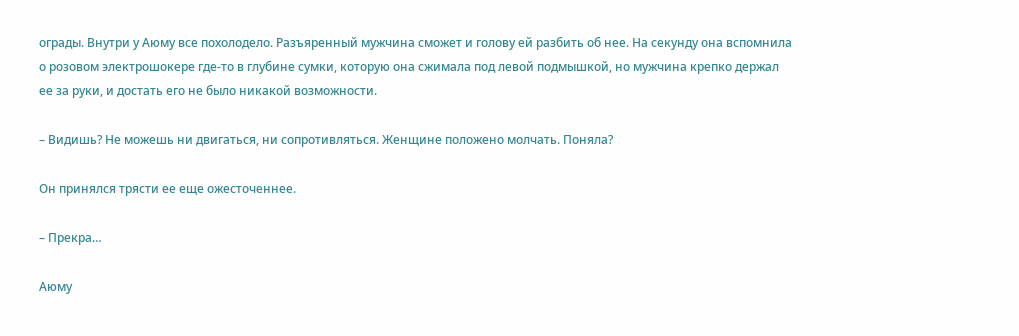ограды. Внутри у Аюму все похолодело. Разъяренный мужчина сможет и голову ей разбить об нее. На секунду она вспомнила о розовом электрошокере где-то в глубине сумки, которую она сжимала под левой подмышкой, но мужчина крепко держал ее за руки, и достать его не было никакой возможности.

– Видишь? Не можешь ни двигаться, ни сопротивляться. Женщине положено молчать. Поняла?

Он принялся трясти ее еще ожесточеннее.

– Прекра…

Аюму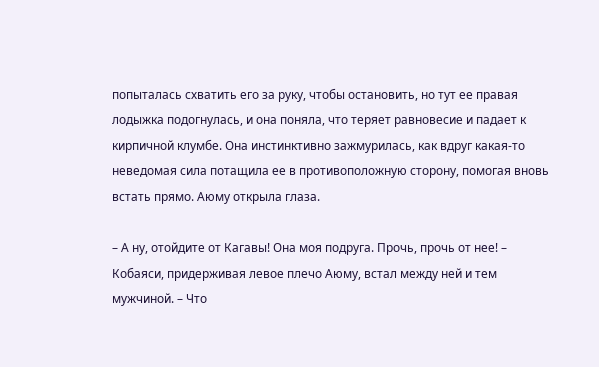попыталась схватить его за руку, чтобы остановить, но тут ее правая лодыжка подогнулась, и она поняла, что теряет равновесие и падает к кирпичной клумбе. Она инстинктивно зажмурилась, как вдруг какая-то неведомая сила потащила ее в противоположную сторону, помогая вновь встать прямо. Аюму открыла глаза.

– А ну, отойдите от Кагавы! Она моя подруга. Прочь, прочь от нее! – Кобаяси, придерживая левое плечо Аюму, встал между ней и тем мужчиной. – Что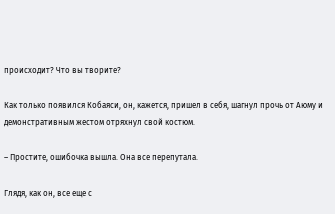происходит? Что вы творите?

Как только появился Кобаяси, он, кажется, пришел в себя, шагнул прочь от Аюму и демонстративным жестом отряхнул свой костюм.

– Простите, ошибочка вышла. Она все перепутала.

Глядя, как он, все еще с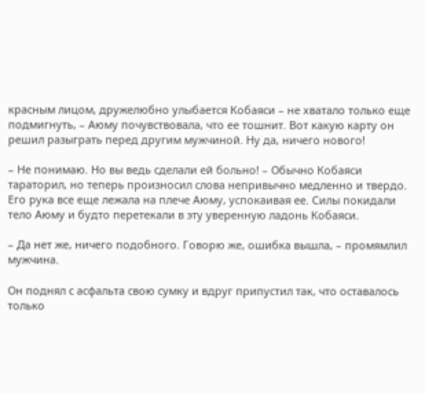красным лицом, дружелюбно улыбается Кобаяси – не хватало только еще подмигнуть, – Аюму почувствовала, что ее тошнит. Вот какую карту он решил разыграть перед другим мужчиной. Ну да, ничего нового!

– Не понимаю. Но вы ведь сделали ей больно! – Обычно Кобаяси тараторил, но теперь произносил слова непривычно медленно и твердо. Его рука все еще лежала на плече Аюму, успокаивая ее. Силы покидали тело Аюму и будто перетекали в эту уверенную ладонь Кобаяси.

– Да нет же, ничего подобного. Говорю же, ошибка вышла, – промямлил мужчина.

Он поднял с асфальта свою сумку и вдруг припустил так, что оставалось только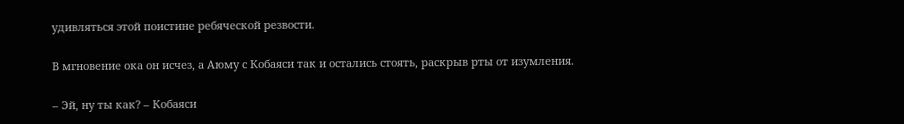удивляться этой поистине ребяческой резвости.

В мгновение ока он исчез, а Аюму с Кобаяси так и остались стоять, раскрыв рты от изумления.

– Эй, ну ты как? – Кобаяси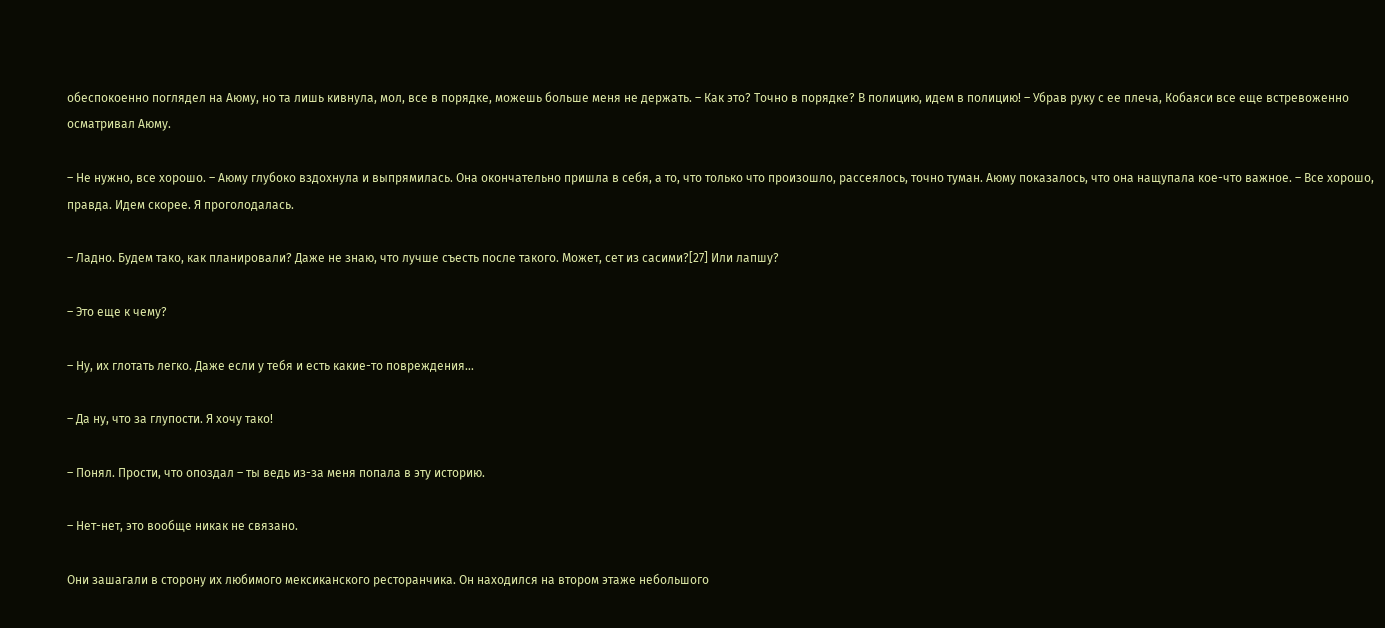обеспокоенно поглядел на Аюму, но та лишь кивнула, мол, все в порядке, можешь больше меня не держать. – Как это? Точно в порядке? В полицию, идем в полицию! – Убрав руку с ее плеча, Кобаяси все еще встревоженно осматривал Аюму.

– Не нужно, все хорошо. – Аюму глубоко вздохнула и выпрямилась. Она окончательно пришла в себя, а то, что только что произошло, рассеялось, точно туман. Аюму показалось, что она нащупала кое-что важное. – Все хорошо, правда. Идем скорее. Я проголодалась.

– Ладно. Будем тако, как планировали? Даже не знаю, что лучше съесть после такого. Может, сет из сасими?[27] Или лапшу?

– Это еще к чему?

– Ну, их глотать легко. Даже если у тебя и есть какие-то повреждения…

– Да ну, что за глупости. Я хочу тако!

– Понял. Прости, что опоздал – ты ведь из-за меня попала в эту историю.

– Нет-нет, это вообще никак не связано.

Они зашагали в сторону их любимого мексиканского ресторанчика. Он находился на втором этаже небольшого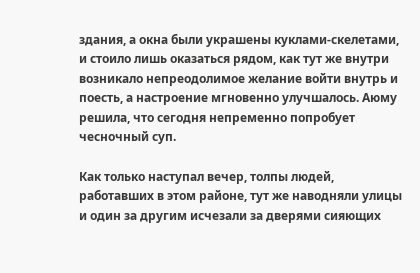здания, а окна были украшены куклами-скелетами, и стоило лишь оказаться рядом, как тут же внутри возникало непреодолимое желание войти внутрь и поесть, а настроение мгновенно улучшалось. Аюму решила, что сегодня непременно попробует чесночный суп.

Как только наступал вечер, толпы людей, работавших в этом районе, тут же наводняли улицы и один за другим исчезали за дверями сияющих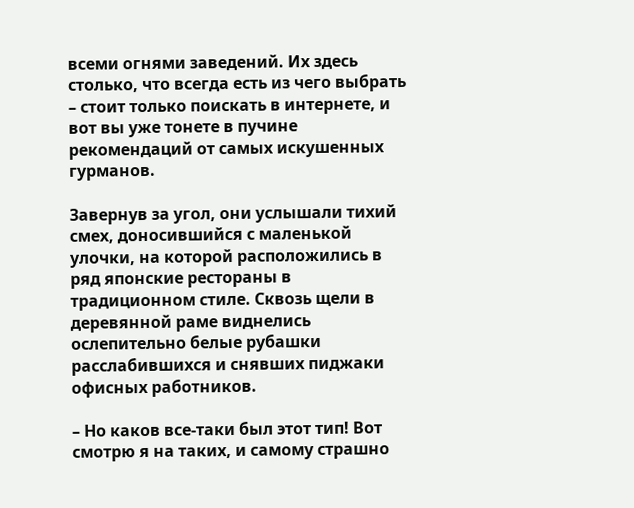всеми огнями заведений. Их здесь столько, что всегда есть из чего выбрать – стоит только поискать в интернете, и вот вы уже тонете в пучине рекомендаций от самых искушенных гурманов.

Завернув за угол, они услышали тихий смех, доносившийся с маленькой улочки, на которой расположились в ряд японские рестораны в традиционном стиле. Сквозь щели в деревянной раме виднелись ослепительно белые рубашки расслабившихся и снявших пиджаки офисных работников.

– Но каков все-таки был этот тип! Вот смотрю я на таких, и самому страшно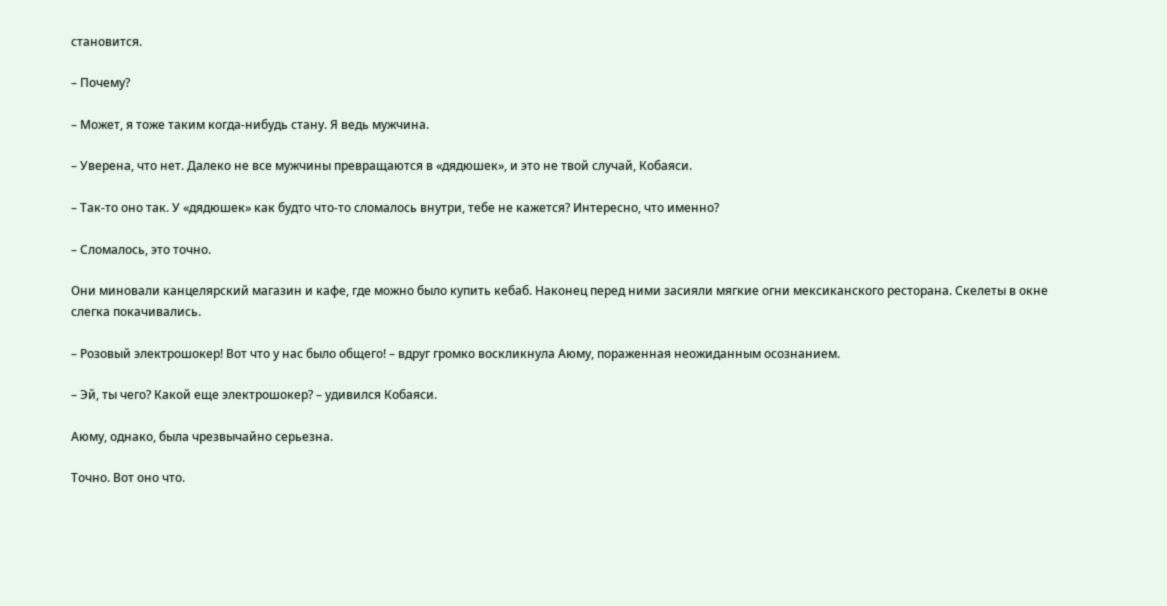становится.

– Почему?

– Может, я тоже таким когда-нибудь стану. Я ведь мужчина.

– Уверена, что нет. Далеко не все мужчины превращаются в «дядюшек», и это не твой случай, Кобаяси.

– Так-то оно так. У «дядюшек» как будто что-то сломалось внутри, тебе не кажется? Интересно, что именно?

– Сломалось, это точно.

Они миновали канцелярский магазин и кафе, где можно было купить кебаб. Наконец перед ними засияли мягкие огни мексиканского ресторана. Скелеты в окне слегка покачивались.

– Розовый электрошокер! Вот что у нас было общего! – вдруг громко воскликнула Аюму, пораженная неожиданным осознанием.

– Эй, ты чего? Какой еще электрошокер? – удивился Кобаяси.

Аюму, однако, была чрезвычайно серьезна.

Точно. Вот оно что.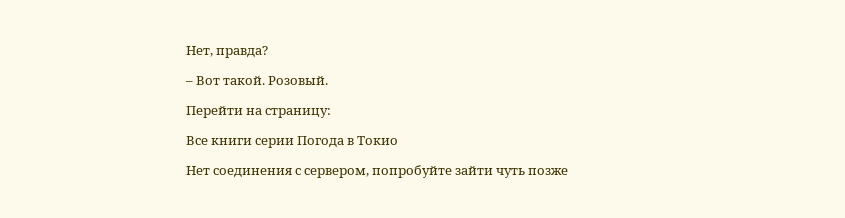Нет, правда?

– Вот такой. Розовый.

Перейти на страницу:

Все книги серии Погода в Токио

Нет соединения с сервером, попробуйте зайти чуть позже